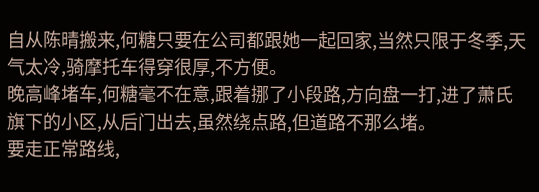自从陈晴搬来,何糖只要在公司都跟她一起回家,当然只限于冬季,天气太冷,骑摩托车得穿很厚,不方便。
晚高峰堵车,何糖毫不在意,跟着挪了小段路,方向盘一打,进了萧氏旗下的小区,从后门出去,虽然绕点路,但道路不那么堵。
要走正常路线,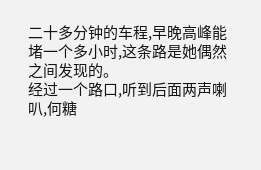二十多分钟的车程,早晚高峰能堵一个多小时,这条路是她偶然之间发现的。
经过一个路口,听到后面两声喇叭,何糖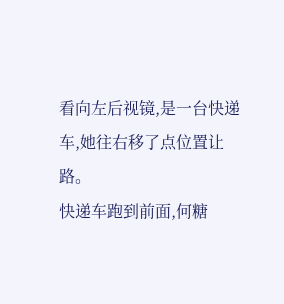看向左后视镜,是一台快递车,她往右移了点位置让路。
快递车跑到前面,何糖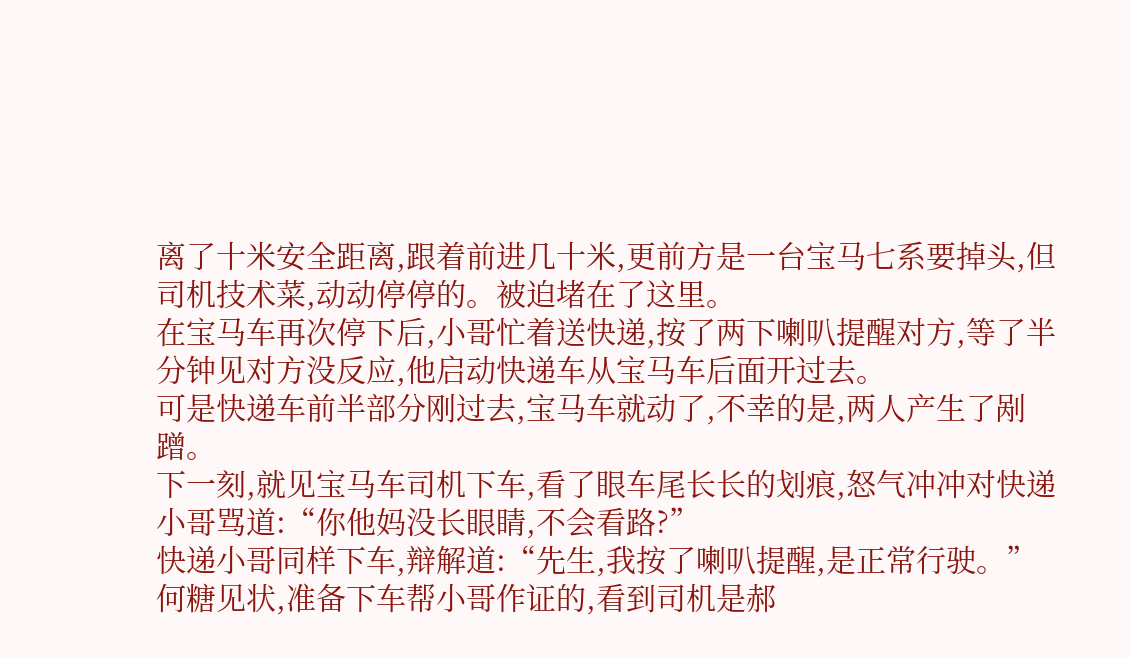离了十米安全距离,跟着前进几十米,更前方是一台宝马七系要掉头,但司机技术菜,动动停停的。被迫堵在了这里。
在宝马车再次停下后,小哥忙着送快递,按了两下喇叭提醒对方,等了半分钟见对方没反应,他启动快递车从宝马车后面开过去。
可是快递车前半部分刚过去,宝马车就动了,不幸的是,两人产生了剐蹭。
下一刻,就见宝马车司机下车,看了眼车尾长长的划痕,怒气冲冲对快递小哥骂道:“你他妈没长眼睛,不会看路?”
快递小哥同样下车,辩解道:“先生,我按了喇叭提醒,是正常行驶。”
何糖见状,准备下车帮小哥作证的,看到司机是郝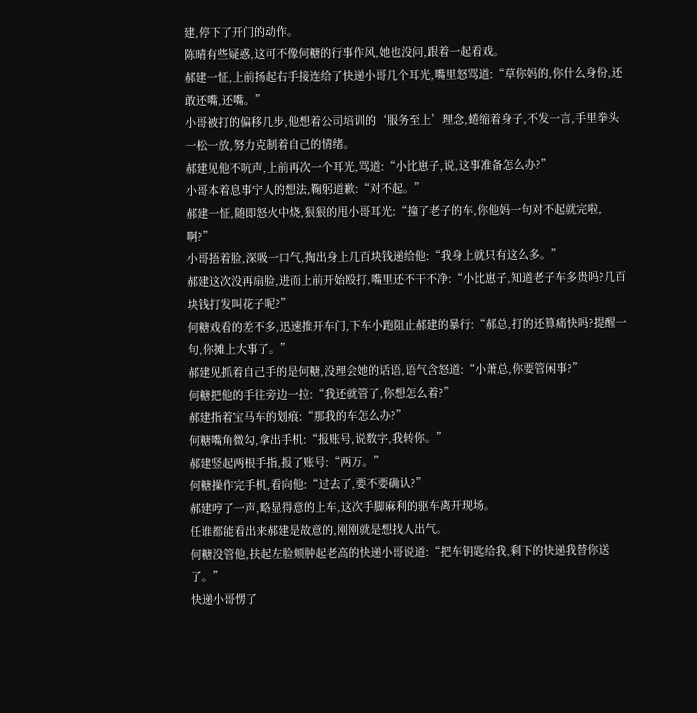建,停下了开门的动作。
陈晴有些疑惑,这可不像何糖的行事作风,她也没问,跟着一起看戏。
郝建一怔,上前扬起右手接连给了快递小哥几个耳光,嘴里怒骂道:“草你妈的,你什么身份,还敢还嘴,还嘴。”
小哥被打的偏移几步,他想着公司培训的‘服务至上’理念,蜷缩着身子,不发一言,手里拳头一松一放,努力克制着自己的情绪。
郝建见他不吭声,上前再次一个耳光,骂道:“小比崽子,说,这事准备怎么办?”
小哥本着息事宁人的想法,鞠躬道歉:“对不起。”
郝建一怔,随即怒火中烧,狠狠的甩小哥耳光:“撞了老子的车,你他妈一句对不起就完啦,啊?”
小哥捂着脸,深吸一口气,掏出身上几百块钱递给他:“我身上就只有这么多。”
郝建这次没再扇脸,进而上前开始殴打,嘴里还不干不净:“小比崽子,知道老子车多贵吗?几百块钱打发叫花子呢?”
何糖戏看的差不多,迅速推开车门,下车小跑阻止郝建的暴行:“郝总,打的还算痛快吗?提醒一句,你摊上大事了。”
郝建见抓着自己手的是何糖,没理会她的话语,语气含怒道:“小萧总,你要管闲事?”
何糖把他的手往旁边一拉:“我还就管了,你想怎么着?”
郝建指着宝马车的划痕:“那我的车怎么办?”
何糖嘴角微勾,拿出手机:“报账号,说数字,我转你。”
郝建竖起两根手指,报了账号:“两万。”
何糖操作完手机,看向他:“过去了,要不要确认?”
郝建哼了一声,略显得意的上车,这次手脚麻利的驱车离开现场。
任谁都能看出来郝建是故意的,刚刚就是想找人出气。
何糖没管他,扶起左脸颊肿起老高的快递小哥说道:“把车钥匙给我,剩下的快递我替你送了。”
快递小哥愣了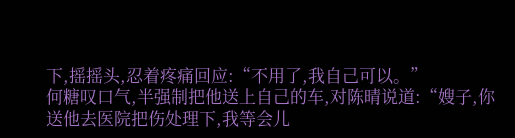下,摇摇头,忍着疼痛回应:“不用了,我自己可以。”
何糖叹口气,半强制把他送上自己的车,对陈晴说道:“嫂子,你送他去医院把伤处理下,我等会儿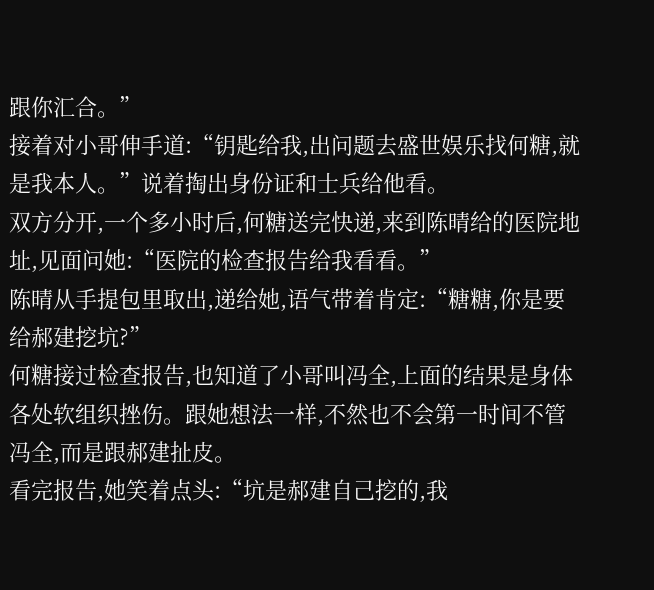跟你汇合。”
接着对小哥伸手道:“钥匙给我,出问题去盛世娱乐找何糖,就是我本人。”说着掏出身份证和士兵给他看。
双方分开,一个多小时后,何糖送完快递,来到陈晴给的医院地址,见面问她:“医院的检查报告给我看看。”
陈晴从手提包里取出,递给她,语气带着肯定:“糖糖,你是要给郝建挖坑?”
何糖接过检查报告,也知道了小哥叫冯全,上面的结果是身体各处软组织挫伤。跟她想法一样,不然也不会第一时间不管冯全,而是跟郝建扯皮。
看完报告,她笑着点头:“坑是郝建自己挖的,我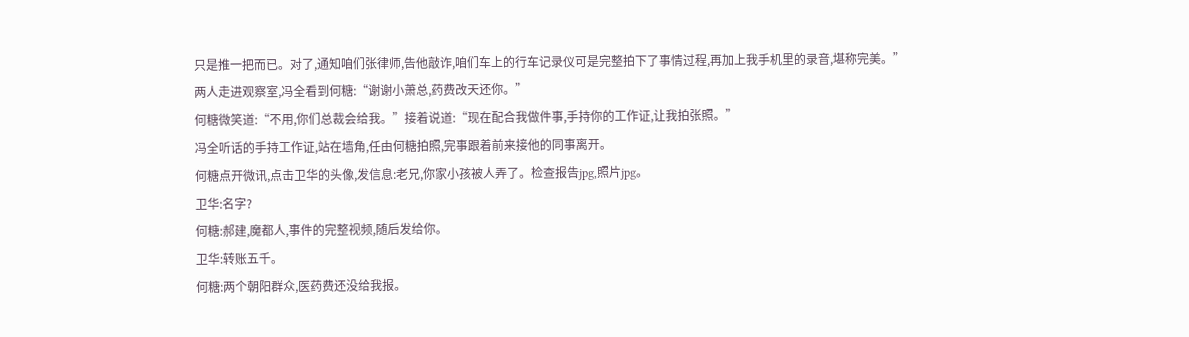只是推一把而已。对了,通知咱们张律师,告他敲诈,咱们车上的行车记录仪可是完整拍下了事情过程,再加上我手机里的录音,堪称完美。”
两人走进观察室,冯全看到何糖:“谢谢小萧总,药费改天还你。”
何糖微笑道:“不用,你们总裁会给我。”接着说道:“现在配合我做件事,手持你的工作证,让我拍张照。”
冯全听话的手持工作证,站在墙角,任由何糖拍照,完事跟着前来接他的同事离开。
何糖点开微讯,点击卫华的头像,发信息:老兄,你家小孩被人弄了。检查报告jpg,照片jpg。
卫华:名字?
何糖:郝建,魔都人,事件的完整视频,随后发给你。
卫华:转账五千。
何糖:两个朝阳群众,医药费还没给我报。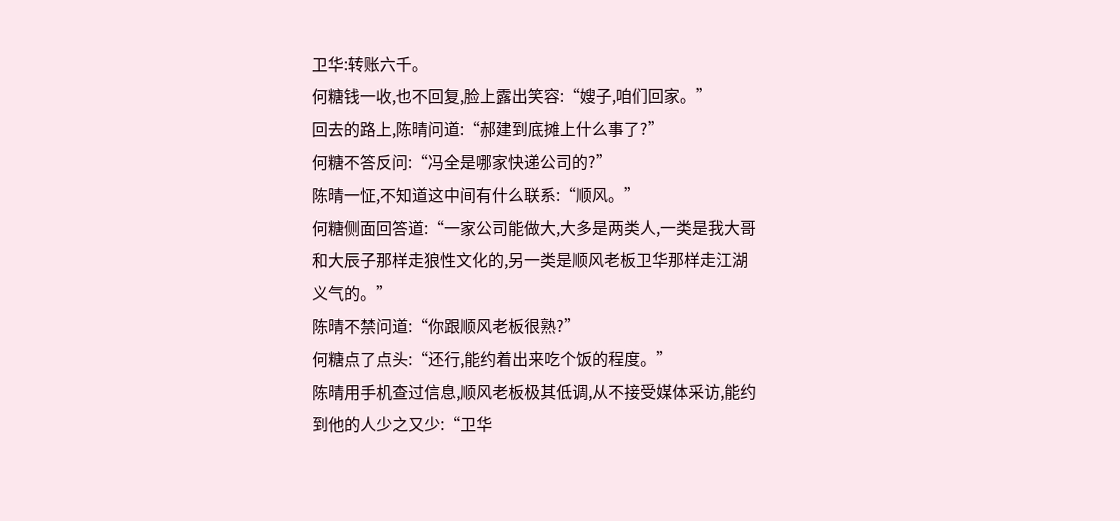卫华:转账六千。
何糖钱一收,也不回复,脸上露出笑容:“嫂子,咱们回家。”
回去的路上,陈晴问道:“郝建到底摊上什么事了?”
何糖不答反问:“冯全是哪家快递公司的?”
陈晴一怔,不知道这中间有什么联系:“顺风。”
何糖侧面回答道:“一家公司能做大,大多是两类人,一类是我大哥和大辰子那样走狼性文化的,另一类是顺风老板卫华那样走江湖义气的。”
陈晴不禁问道:“你跟顺风老板很熟?”
何糖点了点头:“还行,能约着出来吃个饭的程度。”
陈晴用手机查过信息,顺风老板极其低调,从不接受媒体采访,能约到他的人少之又少:“卫华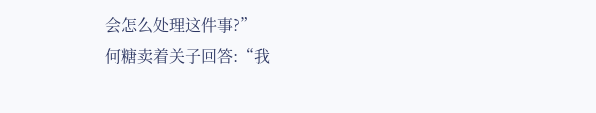会怎么处理这件事?”
何糖卖着关子回答:“我